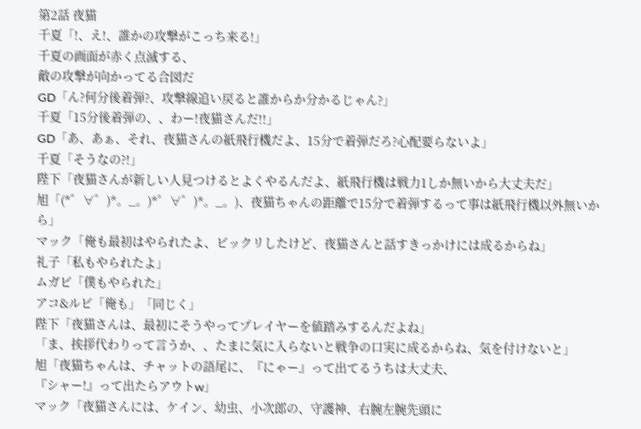第2話 夜猫
千夏「!、え!、誰かの攻撃がこっち来る!」
千夏の画面が赤く点滅する、
敵の攻撃が向かってる合図だ
GD「ん?何分後着弾?、攻撃線追い戻ると誰からか分かるじゃん?」
千夏「15分後着弾の、、わー!夜猫さんだ!!」
GD「あ、あぁ、それ、夜猫さんの紙飛行機だよ、15分で着弾だろ?心配要らないよ」
千夏「そうなの?!」
陛下「夜猫さんが新しい人見つけるとよくやるんだよ、紙飛行機は戦力1しか無いから大丈夫だ」
旭「(*゜∀゜)*。_。)*゜∀゜)*。_。)、夜猫ちゃんの距離で15分で着弾するって事は紙飛行機以外無いから」
マック「俺も最初はやられたよ、ビックリしたけど、夜猫さんと話すきっかけには成るからね」
礼子「私もやられたよ」
ムガビ「僕もやられた」
アコ&ルビ「俺も」「同じく」
陛下「夜猫さんは、最初にそうやってプレイヤーを値踏みするんだよね」
「ま、挨拶代わりって言うか、、たまに気に入らないと戦争の口実に成るからね、気を付けないと」
旭「夜猫ちゃんは、チャットの語尾に、『にゃー』って出てるうちは大丈夫、
『シャー!』って出たらアウトw」
マック「夜猫さんには、ケイン、幼虫、小次郎の、守護神、右腕左腕先頭に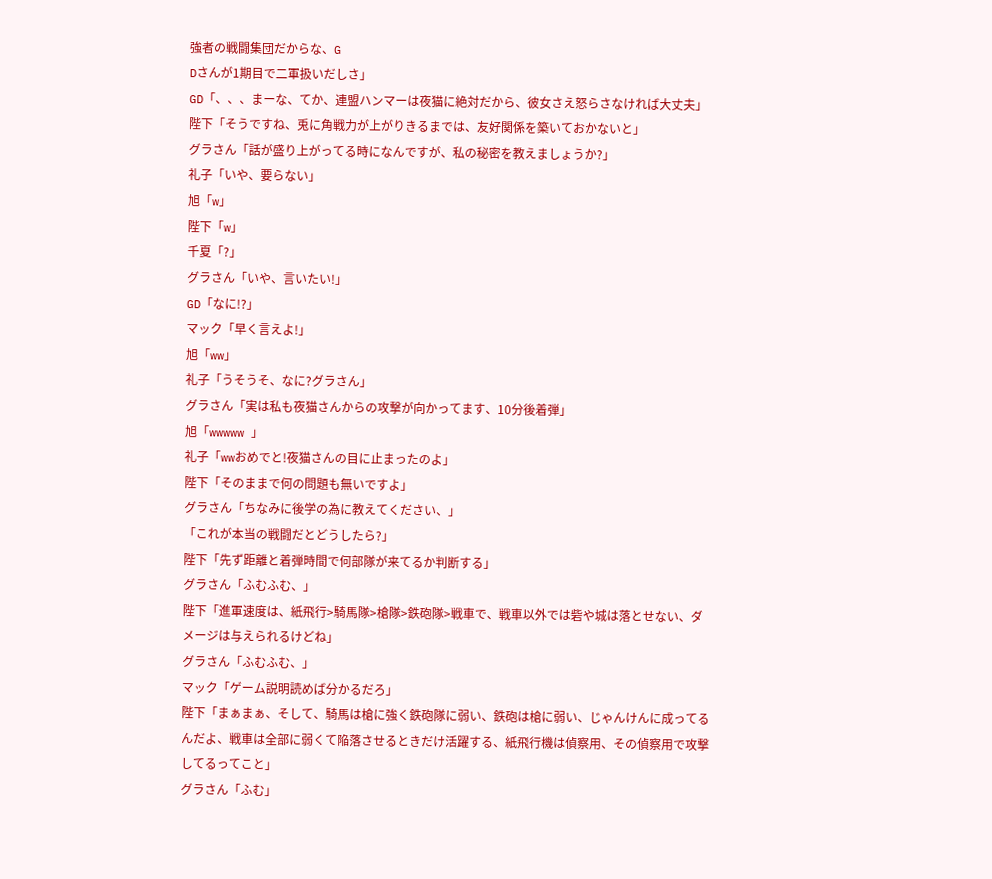強者の戦闘集団だからな、G
Dさんが1期目で二軍扱いだしさ」
GD「、、、まーな、てか、連盟ハンマーは夜猫に絶対だから、彼女さえ怒らさなければ大丈夫」
陛下「そうですね、兎に角戦力が上がりきるまでは、友好関係を築いておかないと」
グラさん「話が盛り上がってる時になんですが、私の秘密を教えましょうか?」
礼子「いや、要らない」
旭「w」
陛下「w」
千夏「?」
グラさん「いや、言いたい!」
GD「なに!?」
マック「早く言えよ!」
旭「ww」
礼子「うそうそ、なに?グラさん」
グラさん「実は私も夜猫さんからの攻撃が向かってます、10分後着弾」
旭「wwwww 」
礼子「wwおめでと!夜猫さんの目に止まったのよ」
陛下「そのままで何の問題も無いですよ」
グラさん「ちなみに後学の為に教えてください、」
「これが本当の戦闘だとどうしたら?」
陛下「先ず距離と着弾時間で何部隊が来てるか判断する」
グラさん「ふむふむ、」
陛下「進軍速度は、紙飛行>騎馬隊>槍隊>鉄砲隊>戦車で、戦車以外では砦や城は落とせない、ダメージは与えられるけどね」
グラさん「ふむふむ、」
マック「ゲーム説明読めば分かるだろ」
陛下「まぁまぁ、そして、騎馬は槍に強く鉄砲隊に弱い、鉄砲は槍に弱い、じゃんけんに成ってるんだよ、戦車は全部に弱くて陥落させるときだけ活躍する、紙飛行機は偵察用、その偵察用で攻撃してるってこと」
グラさん「ふむ」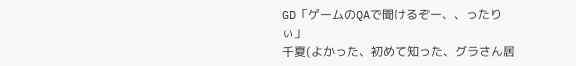GD「ゲームのQAで聞けるぞー、、ったりぃ」
千夏(よかった、初めて知った、グラさん居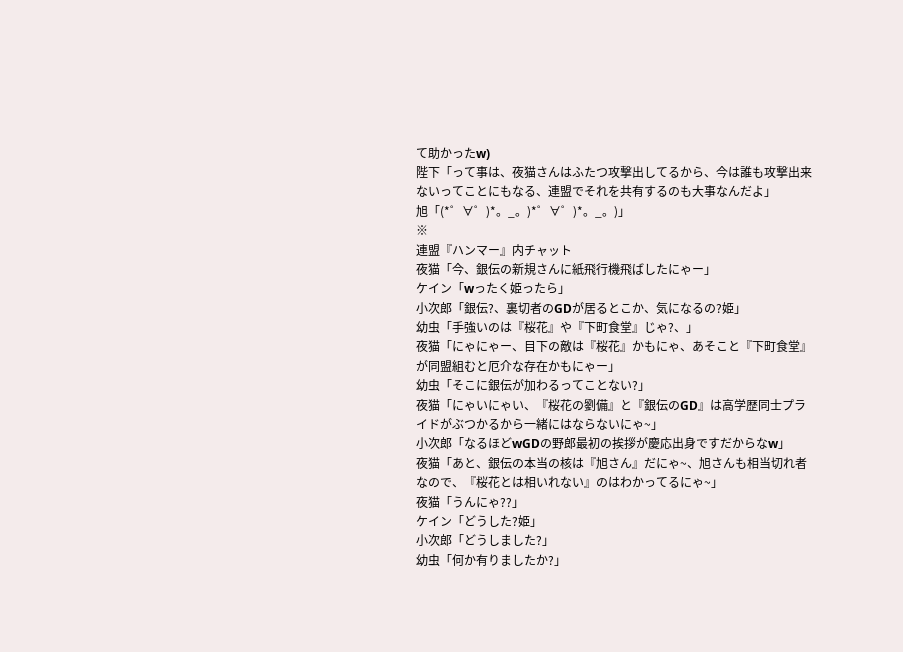て助かったw)
陛下「って事は、夜猫さんはふたつ攻撃出してるから、今は誰も攻撃出来ないってことにもなる、連盟でそれを共有するのも大事なんだよ」
旭「(*゜∀゜)*。_。)*゜∀゜)*。_。)」
※
連盟『ハンマー』内チャット
夜猫「今、銀伝の新規さんに紙飛行機飛ばしたにゃー」
ケイン「wったく姫ったら」
小次郎「銀伝?、裏切者のGDが居るとこか、気になるの?姫」
幼虫「手強いのは『桜花』や『下町食堂』じゃ?、」
夜猫「にゃにゃー、目下の敵は『桜花』かもにゃ、あそこと『下町食堂』が同盟組むと厄介な存在かもにゃー」
幼虫「そこに銀伝が加わるってことない?」
夜猫「にゃいにゃい、『桜花の劉備』と『銀伝のGD』は高学歴同士プライドがぶつかるから一緒にはならないにゃ~」
小次郎「なるほどwGDの野郎最初の挨拶が慶応出身ですだからなw」
夜猫「あと、銀伝の本当の核は『旭さん』だにゃ~、旭さんも相当切れ者なので、『桜花とは相いれない』のはわかってるにゃ~」
夜猫「うんにゃ??」
ケイン「どうした?姫」
小次郎「どうしました?」
幼虫「何か有りましたか?」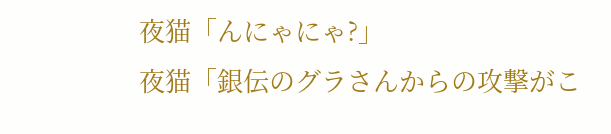夜猫「んにゃにゃ?」
夜猫「銀伝のグラさんからの攻撃がこ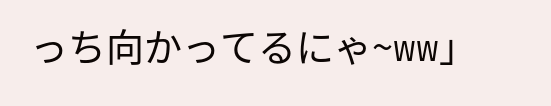っち向かってるにゃ~ww」